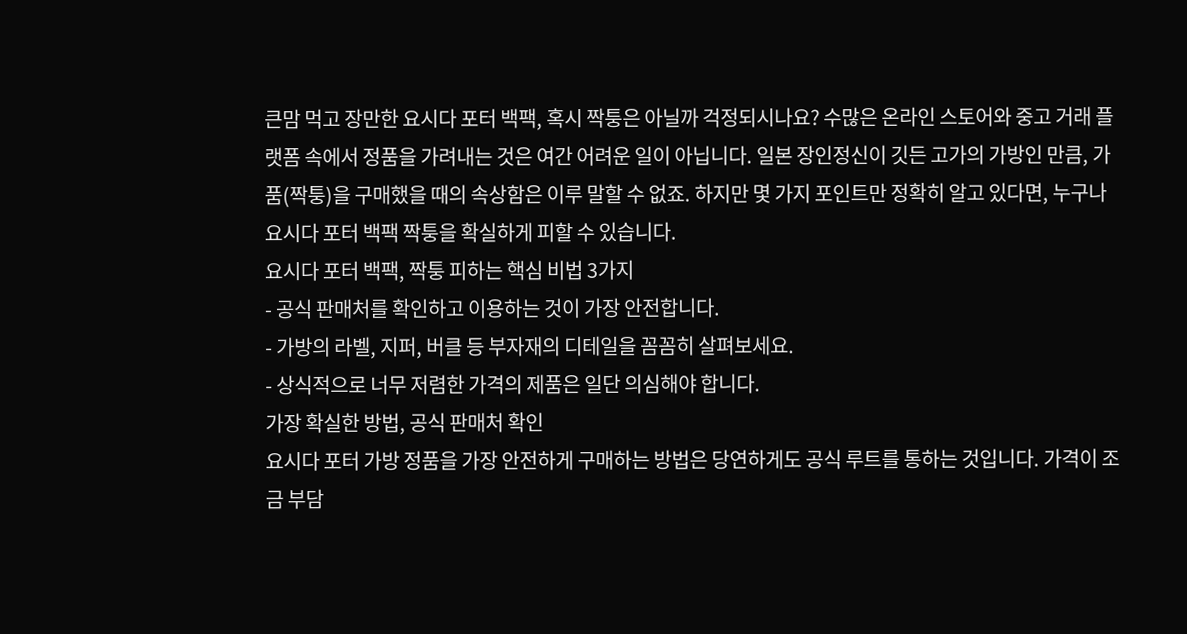큰맘 먹고 장만한 요시다 포터 백팩, 혹시 짝퉁은 아닐까 걱정되시나요? 수많은 온라인 스토어와 중고 거래 플랫폼 속에서 정품을 가려내는 것은 여간 어려운 일이 아닙니다. 일본 장인정신이 깃든 고가의 가방인 만큼, 가품(짝퉁)을 구매했을 때의 속상함은 이루 말할 수 없죠. 하지만 몇 가지 포인트만 정확히 알고 있다면, 누구나 요시다 포터 백팩 짝퉁을 확실하게 피할 수 있습니다.
요시다 포터 백팩, 짝퉁 피하는 핵심 비법 3가지
- 공식 판매처를 확인하고 이용하는 것이 가장 안전합니다.
- 가방의 라벨, 지퍼, 버클 등 부자재의 디테일을 꼼꼼히 살펴보세요.
- 상식적으로 너무 저렴한 가격의 제품은 일단 의심해야 합니다.
가장 확실한 방법, 공식 판매처 확인
요시다 포터 가방 정품을 가장 안전하게 구매하는 방법은 당연하게도 공식 루트를 통하는 것입니다. 가격이 조금 부담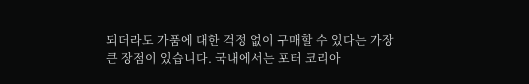되더라도 가품에 대한 걱정 없이 구매할 수 있다는 가장 큰 장점이 있습니다. 국내에서는 포터 코리아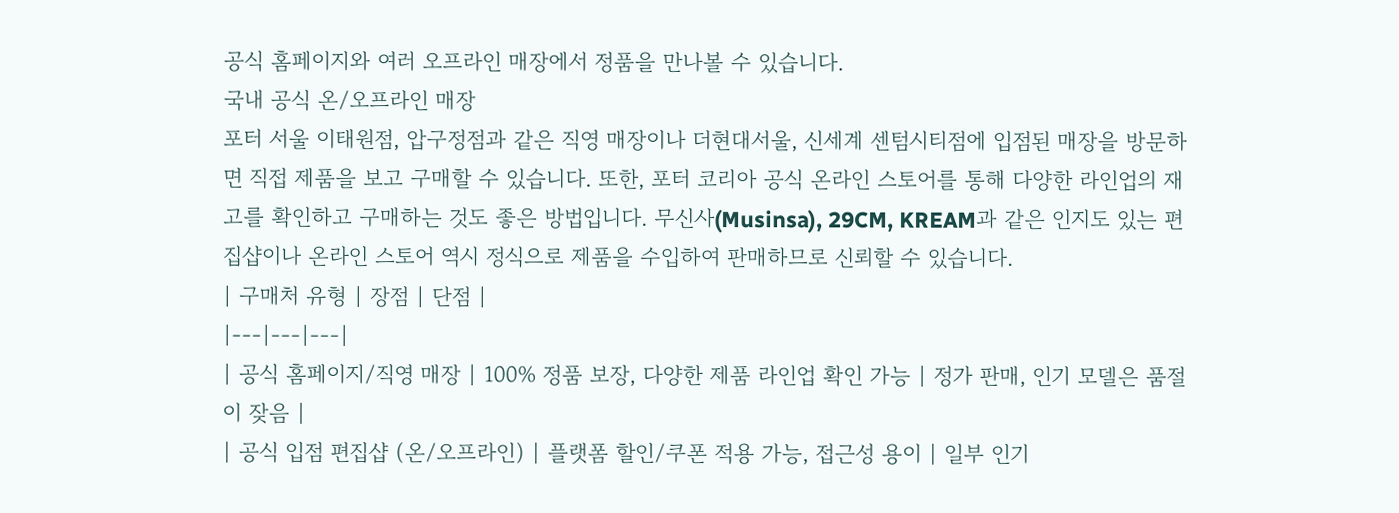공식 홈페이지와 여러 오프라인 매장에서 정품을 만나볼 수 있습니다.
국내 공식 온/오프라인 매장
포터 서울 이태원점, 압구정점과 같은 직영 매장이나 더현대서울, 신세계 센텀시티점에 입점된 매장을 방문하면 직접 제품을 보고 구매할 수 있습니다. 또한, 포터 코리아 공식 온라인 스토어를 통해 다양한 라인업의 재고를 확인하고 구매하는 것도 좋은 방법입니다. 무신사(Musinsa), 29CM, KREAM과 같은 인지도 있는 편집샵이나 온라인 스토어 역시 정식으로 제품을 수입하여 판매하므로 신뢰할 수 있습니다.
| 구매처 유형 | 장점 | 단점 |
|---|---|---|
| 공식 홈페이지/직영 매장 | 100% 정품 보장, 다양한 제품 라인업 확인 가능 | 정가 판매, 인기 모델은 품절이 잦음 |
| 공식 입점 편집샵 (온/오프라인) | 플랫폼 할인/쿠폰 적용 가능, 접근성 용이 | 일부 인기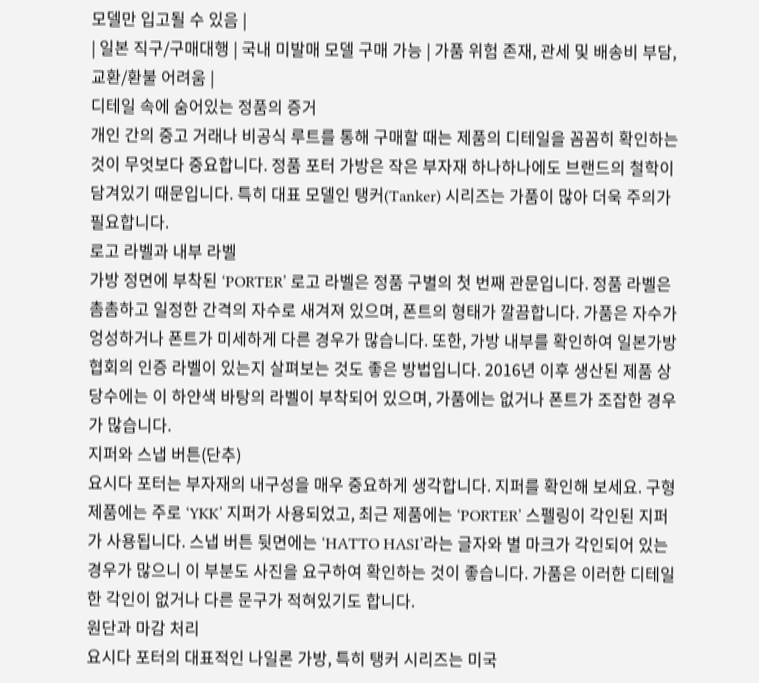모델만 입고될 수 있음 |
| 일본 직구/구매대행 | 국내 미발매 모델 구매 가능 | 가품 위험 존재, 관세 및 배송비 부담, 교환/환불 어려움 |
디테일 속에 숨어있는 정품의 증거
개인 간의 중고 거래나 비공식 루트를 통해 구매할 때는 제품의 디테일을 꼼꼼히 확인하는 것이 무엇보다 중요합니다. 정품 포터 가방은 작은 부자재 하나하나에도 브랜드의 철학이 담겨있기 때문입니다. 특히 대표 모델인 탱커(Tanker) 시리즈는 가품이 많아 더욱 주의가 필요합니다.
로고 라벨과 내부 라벨
가방 정면에 부착된 ‘PORTER’ 로고 라벨은 정품 구별의 첫 번째 관문입니다. 정품 라벨은 촘촘하고 일정한 간격의 자수로 새겨져 있으며, 폰트의 형태가 깔끔합니다. 가품은 자수가 엉성하거나 폰트가 미세하게 다른 경우가 많습니다. 또한, 가방 내부를 확인하여 일본가방협회의 인증 라벨이 있는지 살펴보는 것도 좋은 방법입니다. 2016년 이후 생산된 제품 상당수에는 이 하얀색 바탕의 라벨이 부착되어 있으며, 가품에는 없거나 폰트가 조잡한 경우가 많습니다.
지퍼와 스냅 버튼(단추)
요시다 포터는 부자재의 내구성을 매우 중요하게 생각합니다. 지퍼를 확인해 보세요. 구형 제품에는 주로 ‘YKK’ 지퍼가 사용되었고, 최근 제품에는 ‘PORTER’ 스펠링이 각인된 지퍼가 사용됩니다. 스냅 버튼 뒷면에는 ‘HATTO HASI’라는 글자와 별 마크가 각인되어 있는 경우가 많으니 이 부분도 사진을 요구하여 확인하는 것이 좋습니다. 가품은 이러한 디테일한 각인이 없거나 다른 문구가 적혀있기도 합니다.
원단과 마감 처리
요시다 포터의 대표적인 나일론 가방, 특히 탱커 시리즈는 미국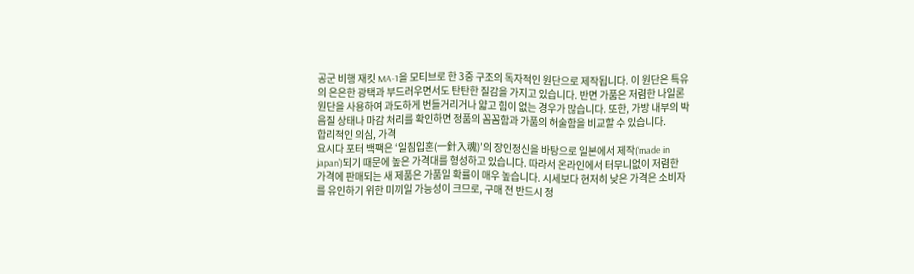공군 비행 재킷 MA-1을 모티브로 한 3중 구조의 독자적인 원단으로 제작됩니다. 이 원단은 특유의 은은한 광택과 부드러우면서도 탄탄한 질감을 가지고 있습니다. 반면 가품은 저렴한 나일론 원단을 사용하여 과도하게 번들거리거나 얇고 힘이 없는 경우가 많습니다. 또한, 가방 내부의 박음질 상태나 마감 처리를 확인하면 정품의 꼼꼼함과 가품의 허술함을 비교할 수 있습니다.
합리적인 의심, 가격
요시다 포터 백팩은 ‘일침입혼(一針入魂)’의 장인정신을 바탕으로 일본에서 제작(‘made in japan’)되기 때문에 높은 가격대를 형성하고 있습니다. 따라서 온라인에서 터무니없이 저렴한 가격에 판매되는 새 제품은 가품일 확률이 매우 높습니다. 시세보다 현저히 낮은 가격은 소비자를 유인하기 위한 미끼일 가능성이 크므로, 구매 전 반드시 정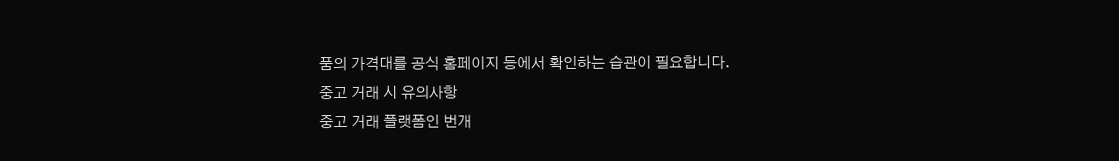품의 가격대를 공식 홈페이지 등에서 확인하는 습관이 필요합니다.
중고 거래 시 유의사항
중고 거래 플랫폼인 번개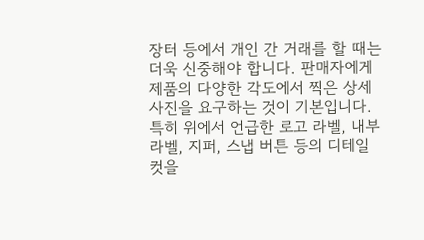장터 등에서 개인 간 거래를 할 때는 더욱 신중해야 합니다. 판매자에게 제품의 다양한 각도에서 찍은 상세 사진을 요구하는 것이 기본입니다. 특히 위에서 언급한 로고 라벨, 내부 라벨, 지퍼, 스냅 버튼 등의 디테일 컷을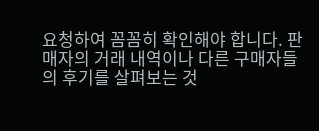요청하여 꼼꼼히 확인해야 합니다. 판매자의 거래 내역이나 다른 구매자들의 후기를 살펴보는 것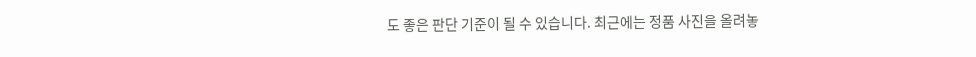도 좋은 판단 기준이 될 수 있습니다. 최근에는 정품 사진을 올려놓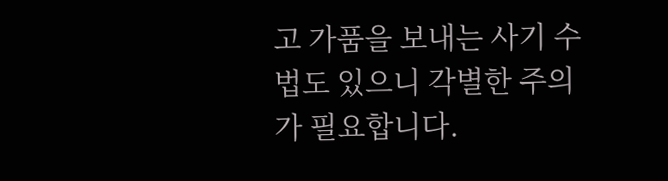고 가품을 보내는 사기 수법도 있으니 각별한 주의가 필요합니다.